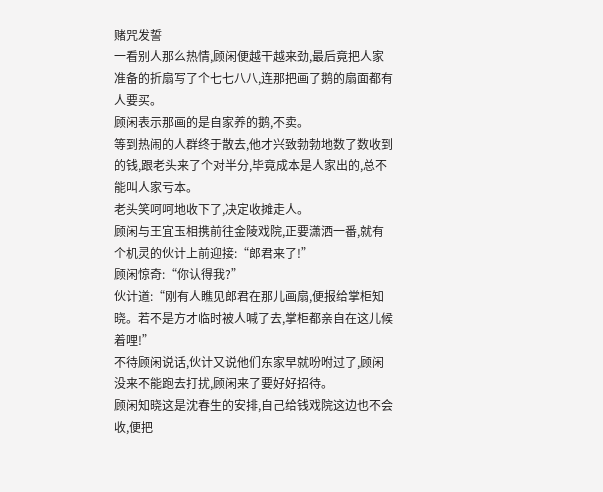赌咒发誓
一看别人那么热情,顾闲便越干越来劲,最后竟把人家准备的折扇写了个七七八八,连那把画了鹅的扇面都有人要买。
顾闲表示那画的是自家养的鹅,不卖。
等到热闹的人群终于散去,他才兴致勃勃地数了数收到的钱,跟老头来了个对半分,毕竟成本是人家出的,总不能叫人家亏本。
老头笑呵呵地收下了,决定收摊走人。
顾闲与王宜玉相携前往金陵戏院,正要潇洒一番,就有个机灵的伙计上前迎接:“郎君来了!”
顾闲惊奇:“你认得我?”
伙计道:“刚有人瞧见郎君在那儿画扇,便报给掌柜知晓。若不是方才临时被人喊了去,掌柜都亲自在这儿候着哩!”
不待顾闲说话,伙计又说他们东家早就吩咐过了,顾闲没来不能跑去打扰,顾闲来了要好好招待。
顾闲知晓这是沈春生的安排,自己给钱戏院这边也不会收,便把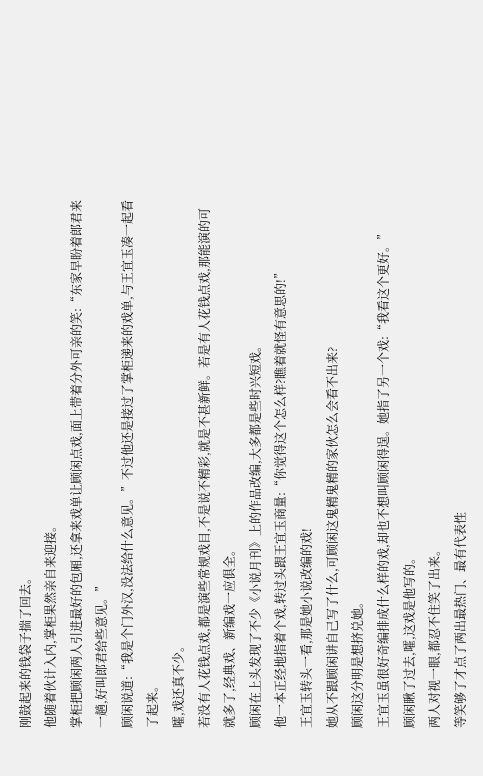刚鼓起来的钱袋子揣了回去。
他随着伙计入内,掌柜果然亲自来迎接。
掌柜把顾闲两人引进最好的包厢,还拿来戏单让顾闲点戏,面上带着分外可亲的笑:“东家早盼着郎君来一趟,好叫郎君给些意见。”
顾闲说道:“我是个门外汉,没法给什么意见。”不过他还是接过了掌柜递来的戏单,与王宜玉凑一起看了起来。
嚯,戏还真不少。
若没有人花钱点戏,都是演些常规戏目,不是说不精彩,就是不甚新鲜。若是有人花钱点戏,那能演的可就多了,经典戏、新编戏一应俱全。
顾闲在上头发现了不少《小说月刊》上的作品改编,大多都是些时兴短戏。
他一本正经地指着个戏,转过头跟王宜玉商量:“你觉得这个怎么样?瞧着就怪有意思的!”
王宜玉转头一看,那是她小说改编的戏!
她从不跟顾闲讲自己写了什么,可顾闲这鬼精鬼精的家伙怎么会看不出来?
顾闲这分明是想挤兑她。
王宜玉虽很好奇编排成什么样的戏,却也不想叫顾闲得逞。她指了另一个戏:“我看这个更好。”
顾闲瞅了过去,嚯,这戏是他写的。
两人对视一眼,都忍不住笑了出来。
等笑够了才点了两出最热门、最有代表性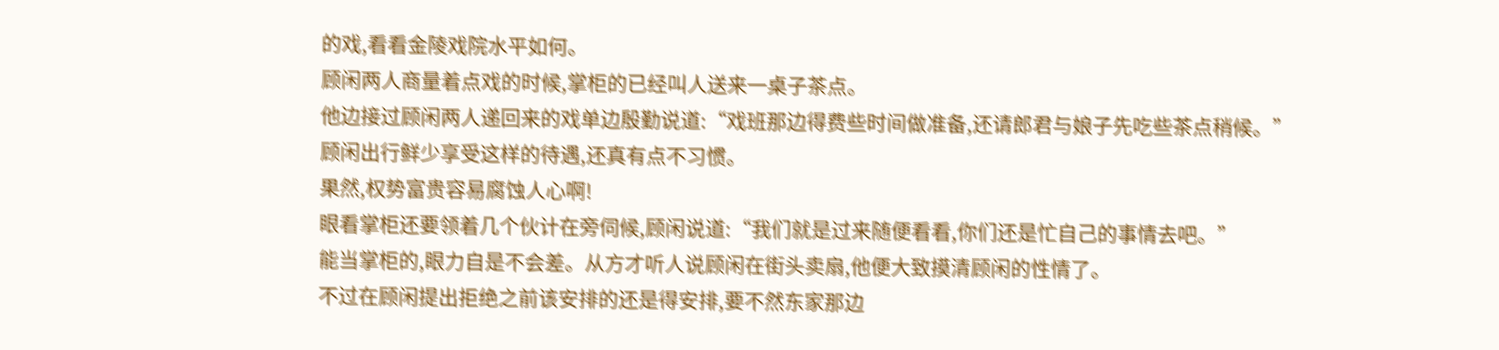的戏,看看金陵戏院水平如何。
顾闲两人商量着点戏的时候,掌柜的已经叫人送来一桌子茶点。
他边接过顾闲两人递回来的戏单边殷勤说道:“戏班那边得费些时间做准备,还请郎君与娘子先吃些茶点稍候。”
顾闲出行鲜少享受这样的待遇,还真有点不习惯。
果然,权势富贵容易腐蚀人心啊!
眼看掌柜还要领着几个伙计在旁伺候,顾闲说道:“我们就是过来随便看看,你们还是忙自己的事情去吧。”
能当掌柜的,眼力自是不会差。从方才听人说顾闲在街头卖扇,他便大致摸清顾闲的性情了。
不过在顾闲提出拒绝之前该安排的还是得安排,要不然东家那边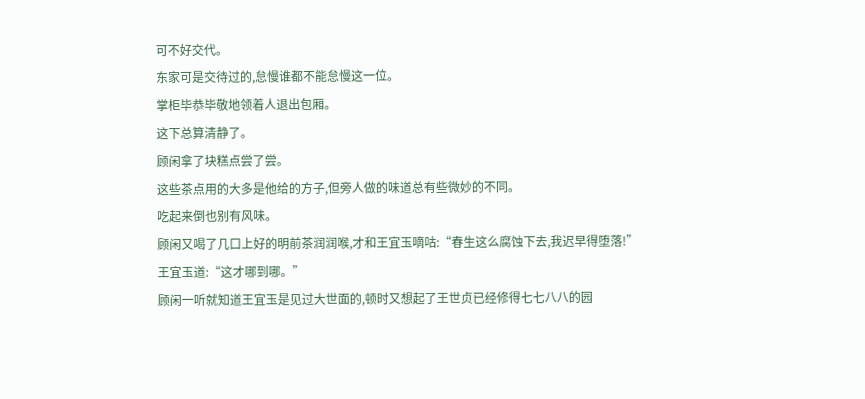可不好交代。
东家可是交待过的,怠慢谁都不能怠慢这一位。
掌柜毕恭毕敬地领着人退出包厢。
这下总算清静了。
顾闲拿了块糕点尝了尝。
这些茶点用的大多是他给的方子,但旁人做的味道总有些微妙的不同。
吃起来倒也别有风味。
顾闲又喝了几口上好的明前茶润润喉,才和王宜玉嘀咕:“春生这么腐蚀下去,我迟早得堕落!”
王宜玉道:“这才哪到哪。”
顾闲一听就知道王宜玉是见过大世面的,顿时又想起了王世贞已经修得七七八八的园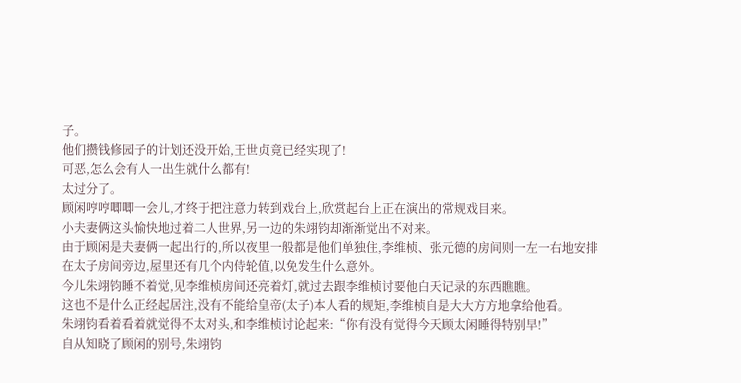子。
他们攒钱修园子的计划还没开始,王世贞竟已经实现了!
可恶,怎么会有人一出生就什么都有!
太过分了。
顾闲哼哼唧唧一会儿,才终于把注意力转到戏台上,欣赏起台上正在演出的常规戏目来。
小夫妻俩这头愉快地过着二人世界,另一边的朱翊钧却渐渐觉出不对来。
由于顾闲是夫妻俩一起出行的,所以夜里一般都是他们单独住,李维桢、张元德的房间则一左一右地安排在太子房间旁边,屋里还有几个内侍轮值,以免发生什么意外。
今儿朱翊钧睡不着觉,见李维桢房间还亮着灯,就过去跟李维桢讨要他白天记录的东西瞧瞧。
这也不是什么正经起居注,没有不能给皇帝(太子)本人看的规矩,李维桢自是大大方方地拿给他看。
朱翊钧看着看着就觉得不太对头,和李维桢讨论起来:“你有没有觉得今天顾太闲睡得特别早!”
自从知晓了顾闲的别号,朱翊钧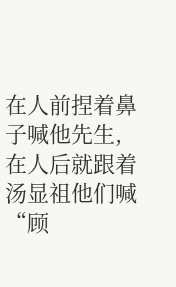在人前捏着鼻子喊他先生,在人后就跟着汤显祖他们喊“顾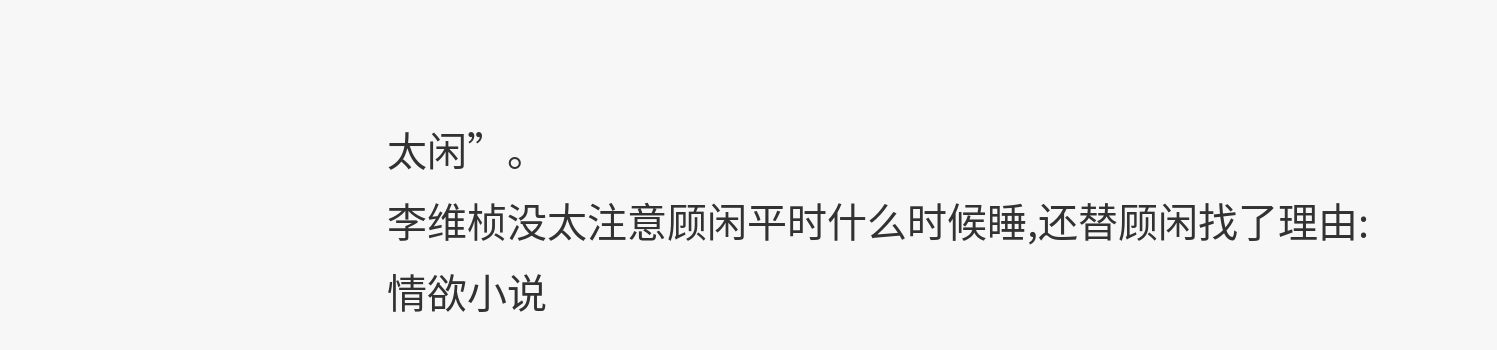太闲”。
李维桢没太注意顾闲平时什么时候睡,还替顾闲找了理由:
情欲小说